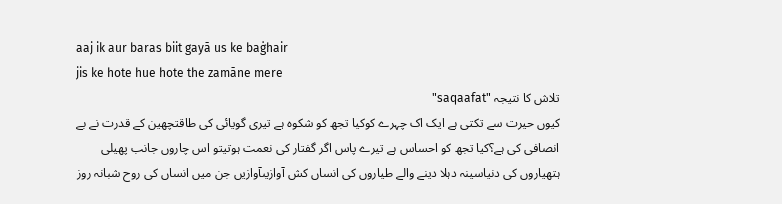aaj ik aur baras biit gayā us ke baġhair
jis ke hote hue hote the zamāne mere
تلاش کا نتیجہ "saqaafat"
کیوں حیرت سے تکتی ہے ایک اک چہرے کوکیا تجھ کو شکوہ ہے تیری گویائی کی طاقتچھین کے قدرت نے بے انصافی کی ہے؟کیا تجھ کو احساس ہے تیرے پاس اگر گفتار کی نعمت ہوتیتو اس چاروں جانب پھیلی ہتھیاروں کی دنیاسینہ دہلا دینے والے طیاروں کی انساں کش آوازیںآوازیں جن میں انساں کی روح شبانہ روز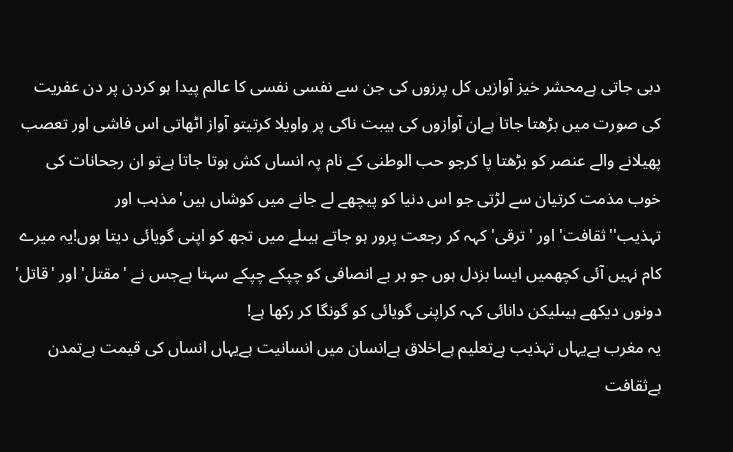دبی جاتی ہےمحشر خیز آوازیں کل پرزوں کی جن سے نفسی نفسی کا عالم پیدا ہو کردن پر دن عفریت کی صورت میں بڑھتا جاتا ہےان آوازوں کی ہیبت ناکی پر واویلا کرتیتو آواز اٹھاتی اس فاشی اور تعصب پھیلانے والے عنصر کو بڑھتا پا کرجو حب الوطنی کے نام پہ انساں کش ہوتا جاتا ہےتو ان رجحانات کی خوب مذمت کرتیان سے لڑتی جو اس دنیا کو پیچھے لے جانے میں کوشاں ہیں'مذہب اور تہذیب''ثقافت' اور 'ترقی' کہہ کر رجعت پرور ہو جاتے ہیںلے میں تجھ کو اپنی گویائی دیتا ہوں!یہ میرے کام نہیں آئی کچھمیں ایسا بزدل ہوں جو ہر بے انصافی کو چپکے چپکے سہتا ہےجس نے 'مقتل' اور 'قاتل' دونوں دیکھے ہیںلیکن دانائی کہہ کراپنی گویائی کو گونگا کر رکھا ہے!
یہ مغرب ہےیہاں تہذیب ہےتعلیم ہےاخلاق ہےانسان میں انسانیت ہےیہاں انساں کی قیمت ہےتمدن ہےثقافت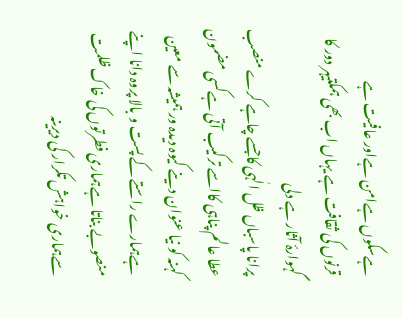ہےسکوں ہےامن ہےاور عافیت ہے
قرنوں کی ثقافت ہے یہاں اب بھی ہمکتیہر دور کا گہوارۂ آثار ہے دلی
پرانا پاسباں ظل الٰہی کاجسے چاہے کرے منصب عطا عالم پناہی کااسے ترکیب آتی ہےکسی مضمون کہنہ کو نیا عنوان دینے کیوہ دیدہ ور ہمیشہ سے معین ہےہمارے راستے کے پست و بالا پروہ دانا اپنے منصوبے بناتا ہےہماری فطرتوں کی خاک ظلمت سےہماری خواہش تکرار کی دیرینہ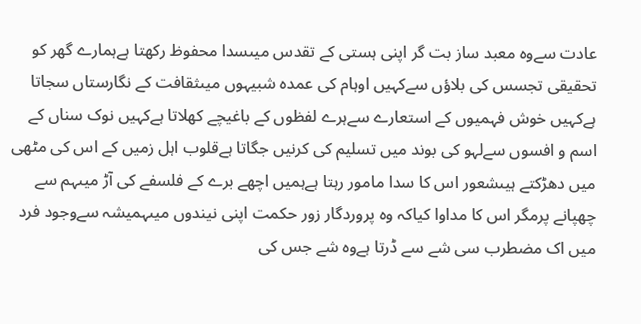عادت سےوہ معبد ساز بت گر اپنی ہستی کے تقدس میںسدا محفوظ رکھتا ہےہمارے گھر کو تحقیقی تجسس کی بلاؤں سےکہیں اوہام کی عمدہ شبیہوں میںثقافت کے نگارستاں سجاتا ہےکہیں خوش فہمیوں کے استعارے سےہرے لفظوں کے باغیچے کھلاتا ہےکہیں نوک سناں کے اسم و افسوں سےلہو کی بوند میں تسلیم کی کرنیں جگاتا ہےقلوب اہل زمیں کے اس کی مٹھی میں دھڑکتے ہیںشعور اس کا سدا مامور رہتا ہےہمیں اچھے برے کے فلسفے کی آڑ میںہم سے چھپانے پرمگر اس کا مداوا کیاکہ وہ پروردگار زور حکمت اپنی نیندوں میںہمیشہ سےوجود فرد میں اک مضطرب سی شے سے ڈرتا ہےوہ شے جس کی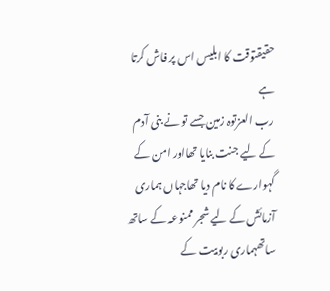حقیقتوقت کا ابلیس اس پر فاش کرتا ہے
رب العزتوہ زمین جسے تو نے بنی آدم کے لیے جنت بنایا تھااور امن کے گہوارے کا نام دیا تھاجہاں ہماری آزمائش کے لیے شجر ممنوعہ کے ساتھ ساتھہماری ربوبیت کے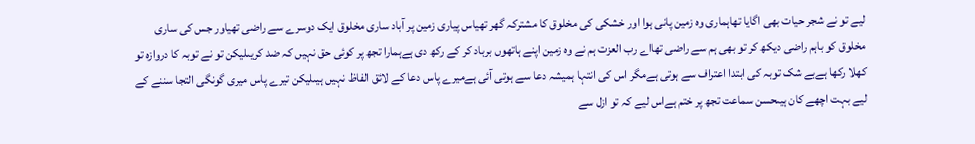لیے تو نے شجر حیات بھی اگایا تھاہماری وہ زمین پانی ہوا اور خشکی کی مخلوق کا مشترکہ گھر تھیاس پیاری زمین پر آباد ساری مخلوق ایک دوسرے سے راضی تھیاور جس کی ساری مخلوق کو باہم راضی دیکھ کر تو بھی ہم سے راضی تھااے رب العزت ہم نے وہ زمین اپنے ہاتھوں برباد کر کے رکھ دی ہےہمارا تجھ پر کوئی حق نہیں کہ ضد کریںلیکن تو نے توبہ کا دروازہ تو کھلا رکھا ہےبے شک توبہ کی ابتدا اعتراف سے ہوتی ہےمگر اس کی انتہا ہمیشہ دعا سے ہوتی آئی ہےمیرے پاس دعا کے لائق الفاظ نہیں ہیںلیکن تیرے پاس میری گونگی التجا سننے کے لیے بہت اچھے کان ہیںحسن سماعت تجھ پر ختم ہےاس لیے کہ تو ازل سے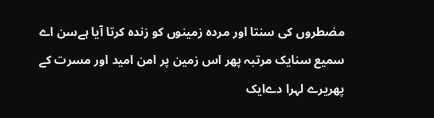مضطروں کی سنتا اور مردہ زمینوں کو زندہ کرتا آیا ہےسن اے سمیع سنایک مرتبہ پھر اس زمین پر امن امید اور مسرت کے پھریرے لہرا دےایک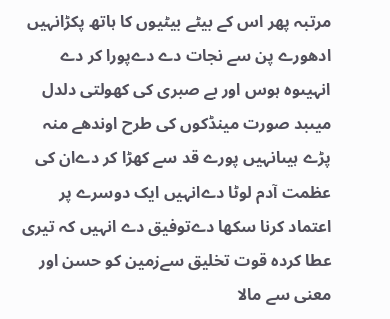مرتبہ پھر اس کے بیٹے بیٹیوں کا ہاتھ پکڑانہیں ادھورے پن سے نجات دے دےپورا کر دے انہیںوہ ہوس اور بے صبری کی کھولتی دلدل میںبد صورت مینڈکوں کی طرح اوندھے منہ پڑے ہیںانہیں پورے قد سے کھڑا کر دےان کی عظمت آدم لوٹا دےانہیں ایک دوسرے پر اعتماد کرنا سکھا دےتوفیق دے انہیں کہ تیری عطا کردہ قوت تخلیق سےزمین کو حسن اور معنی سے مالا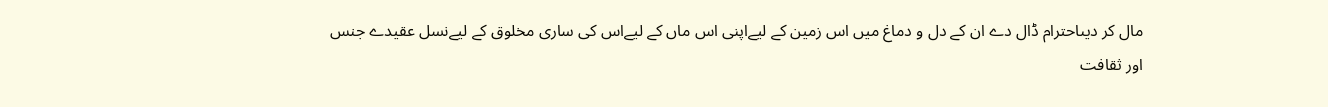مال کر دیںاحترام ڈال دے ان کے دل و دماغ میں اس زمین کے لیےاپنی اس ماں کے لیےاس کی ساری مخلوق کے لیےنسل عقیدے جنس اور ثقافت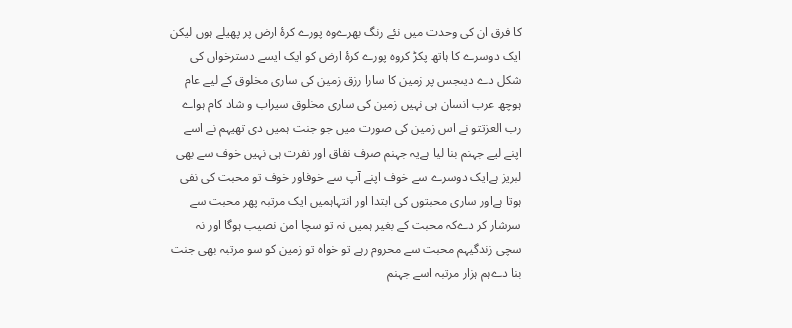کا فرق ان کی وحدت میں نئے رنگ بھرےوہ پورے کرۂ ارض پر پھیلے ہوں لیکن ایک دوسرے کا ہاتھ پکڑ کروہ پورے کرۂ ارض کو ایک ایسے دسترخواں کی شکل دے دیںجس پر زمین کا سارا رزق زمین کی ساری مخلوق کے لیے عام ہوچھ عرب انسان ہی نہیں زمین کی ساری مخلوق سیراب و شاد کام ہواے رب العزتتو نے اس زمین کی صورت میں جو جنت ہمیں دی تھیہم نے اسے اپنے لیے جہنم بنا لیا ہےیہ جہنم صرف نفاق اور نفرت ہی نہیں خوف سے بھی لبریز ہےایک دوسرے سے خوف اپنے آپ سے خوفاور خوف تو محبت کی نفی ہوتا ہےاور ساری محبتوں کی ابتدا اور انتہاہمیں ایک مرتبہ پھر محبت سے سرشار کر دےکہ محبت کے بغیر ہمیں نہ تو سچا امن نصیب ہوگا اور نہ سچی زندگیہم محبت سے محروم رہے تو خواہ تو زمین کو سو مرتبہ بھی جنت بنا دےہم ہزار مرتبہ اسے جہنم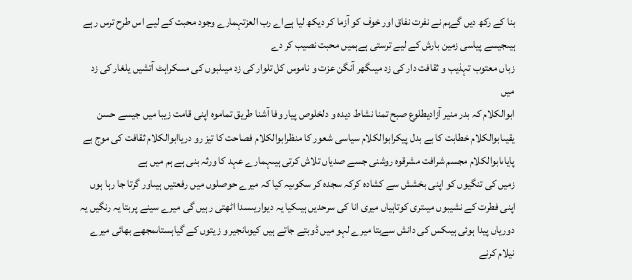بنا کے رکھ دیں گےہم نے نفرت نفاق اور خوف کو آزما کر دیکھ لیا ہےاے رب العزتہمارے وجود محبت کے لیے اس طرح ترس رہے ہیںجیسے پیاسی زمین بارش کے لیے ترستی ہےہمیں محبت نصیب کر دے
زباں معتوب تہذیب و ثقافت دار کی زد میںگھر آنگن عزت و ناموس کل تلوار کی زد میںلبوں کی مسکراہٹ آتشیں یلغار کی زد میں
ابوالکلام کہ بدر منیر آزادیطلوع صبح تمنا نشاط دیدہ و دلخلوص پیار وفا آشنا طریق تماموہ اپنی قامت زیبا میں جیسے حسن یقیںابوالکلام خطابت کا بے بدل پیکرابوالکلام سیاسی شعور کا منظرابوالکلام فصاحت کا تیز رو دریاابوالکلام ثقافت کی موج بے پایاںابوالکلام مجسم شرافت مشرقوہ روشنی جسے صدیاں تلاش کرتی ہیںہمارے عہد کا ورثہ بنی ہے ہم میں ہے
زمیں کی تنگیوں کو اپنی بخشش سے کشادہ کرکہ سجدہ کر سکوںیہ کیا کہ میرے حوصلوں میں رفعتیں ہیںاور گرتا جا رہا ہوں اپنی فطرت کے نشیبوں میںتری کوتاہیاں میری انا کی سرحدیں ہیںکیا یہ دیواریںسدا اٹھتی رہیں گی میرے سینے پربتا یہ رنگیں یہ دوریاں پیدا ہوئی ہیںکس کی دانش سےبتا میرے لہو میں ڈوبتے جاتے ہیں کیوںانجیر و زیتوں کے گیاہستاںمجھے بھائی میرے نیلام کرنے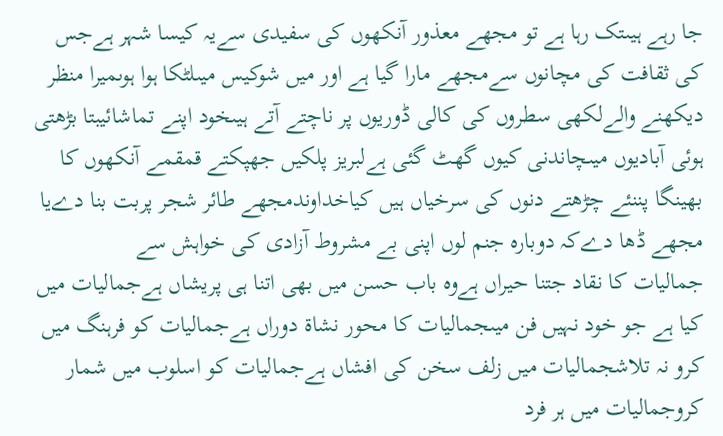جا رہے ہیںتک رہا ہے تو مجھے معذور آنکھوں کی سفیدی سےیہ کیسا شہر ہےجس کی ثقافت کی مچانوں سےمجھے مارا گیا ہے اور میں شوکیس میںلٹکا ہوا ہوںمیرا منظر دیکھنے والےلکھی سطروں کی کالی ڈوریوں پر ناچتے آتے ہیںخود اپنے تماشائیبتا بڑھتی ہوئی آبادیوں میںچاندنی کیوں گھٹ گئی ہےلبریز پلکیں جھپکتے قمقمے آنکھوں کا بھینگا پننئے چڑھتے دنوں کی سرخیاں ہیں کیاخداوندمجھے طائر شجر پربت بنا دےیا مجھے ڈھا دےکہ دوبارہ جنم لوں اپنی بے مشروط آزادی کی خواہش سے
جمالیات کا نقاد جتنا حیراں ہےوہ باب حسن میں بھی اتنا ہی پریشاں ہےجمالیات میں کیا ہے جو خود نہیں فن میںجمالیات کا محور نشاۃ دوراں ہےجمالیات کو فرہنگ میں کرو نہ تلاشجمالیات میں زلف سخن کی افشاں ہےجمالیات کو اسلوب میں شمار کروجمالیات میں ہر فرد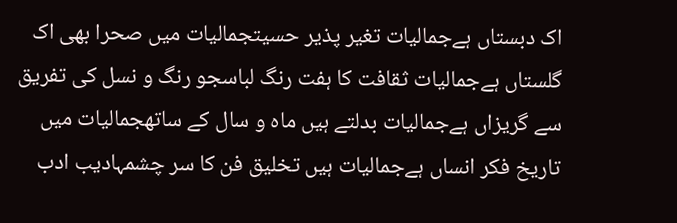اک دبستاں ہےجمالیات تغیر پذیر حسیتجمالیات میں صحرا بھی اک گلستاں ہےجمالیات ثقافت کا ہفت رنگ لباسجو رنگ و نسل کی تفریق سے گریزاں ہےجمالیات بدلتے ہیں ماہ و سال کے ساتھجمالیات میں تاریخ فکر انساں ہےجمالیات ہیں تخلیق فن کا سر چشمہادیب ادب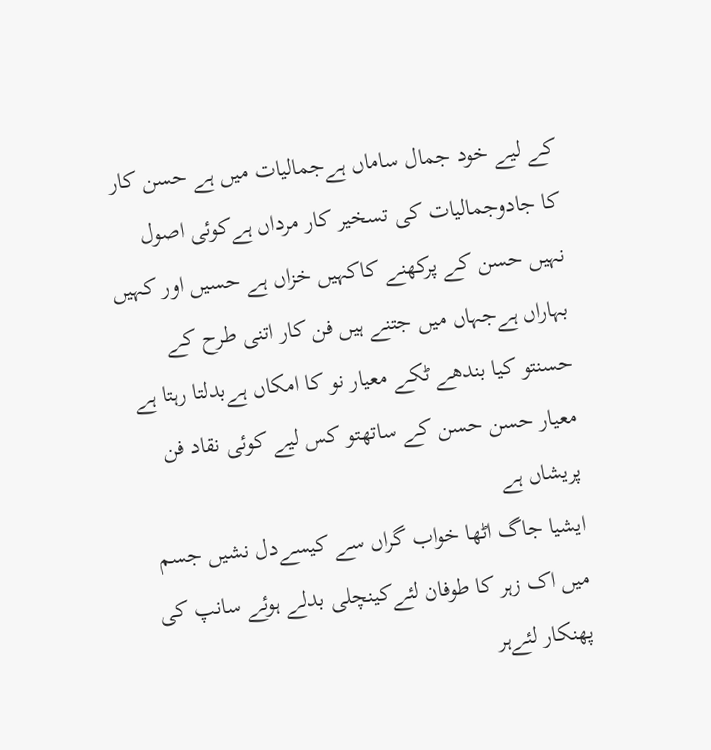کے لیے خود جمال ساماں ہےجمالیات میں ہے حسن کار کا جادوجمالیات کی تسخیر کار مرداں ہےکوئی اصول نہیں حسن کے پرکھنے کاکہیں خزاں ہے حسیں اور کہیں بہاراں ہےجہاں میں جتنے ہیں فن کار اتنی طرح کے حسنتو کیا بندھے ٹکے معیار نو کا امکاں ہےبدلتا رہتا ہے معیار حسن حسن کے ساتھتو کس لیے کوئی نقاد فن پریشاں ہے
ایشیا جاگ اٹھا خواب گراں سے کیسےدل نشیں جسم میں اک زہر کا طوفان لئےکینچلی بدلے ہوئے سانپ کی پھنکار لئےہر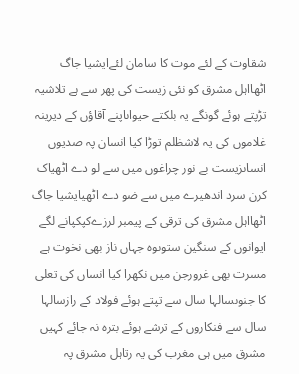شقاوت کے لئے موت کا سامان لئےایشیا جاگ اٹھااہل مشرق کو نئی زیست کی پھر سے ہے تلاشیہ تڑپتے ہوئے گونگے یہ بلکتے حیواںاپنے آقاؤں کے دیرینہ غلاموں کی یہ لاشظلم توڑا کیا انسان پہ صدیوں انساںزیست بے نور چراغوں میں سے لو دے اٹھیاک کرن سرد اندھیرے میں سے ضو دے اٹھیایشیا جاگ اٹھااہل مشرق کی ترقی کے پیمبر لرزےکپکپانے لگے ایوانوں کے سنگین ستوںوہ جہاں ناز بھی نخوت ہے مسرت بھی غرورجن میں نکھرا کیا انساں کی تعلی کا جنوںسالہا سال سے تپتے ہوئے فولاد کے رازسالہا سال سے فنکاروں کے ترشے ہوئے بترہ نہ جائے کہیں مشرق میں ہی مغرب کی یہ رتاہل مشرق پہ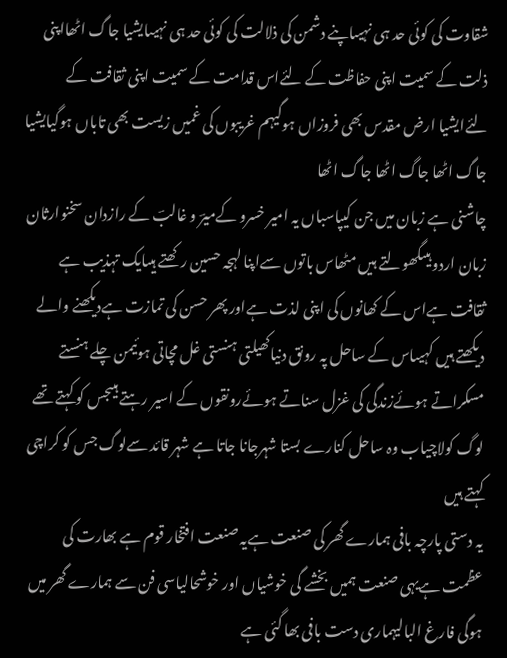شقاوت کی کوئی حد ہی نہیںاپنے دشمن کی ذلالت کی کوئی حد ہی نہیںایشیا جاگ اٹھااپنی ذلت کے سمیت اپنی حفاظت کے لئےاس قدامت کے سمیت اپنی ثقافت کے لئےایشیا ارض مقدس بھی فروزاں ہوگیہم غریبوں کی غمیں زیست بھی تاباں ہوگیایشیا جاگ اٹھا جاگ اٹھا جاگ اٹھا
چاشنی ہے زبان میں جن کیپاسباں یہ امیر خسرو کےمیرؔ و غالبؔ کے رازدان سخنوارثان زبان اردو ہیںگھولتے ہیں مٹھاس باتوں سےاپنا لہجہ حسین رکھتے ہیںایک تہذیب ہے ثقافت ہےاس کے کھانوں کی اپنی لذت ہےاور پھر حسن کی تمازت ہےدیکھنے والے دیکھتے ہیں کہیںاس کے ساحل پہ رونق دنیاکھیلتی ہنستی غل مچاتی ہوئیمن چلے ہنستے مسکراتے ہوئےزندگی کی غزل سناتے ہوئےرونقوں کے اسیر رہتے ہیںجس کو کہتے تھے لوگ کولاچیاب وہ ساحل کنارے بستا شہرجانا جاتا ہے شہر قائد سےلوگ جس کو کراچی کہتے ہیں
یہ دستی پارچہ بافی ہمارے گھر کی صنعت ہےیہ صنعت افتخار قوم ہے بھارت کی عظمت ہےیہی صنعت ہمیں بخشے گی خوشیاں اور خوشحالیاسی فن سے ہمارے گھر میں ہوگی فارغ البالیہماری دست بافی بھا گئی ہے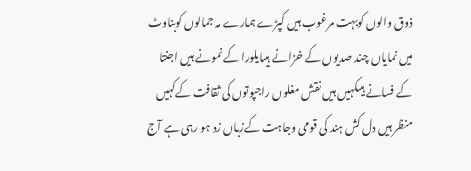ذوق والوں کوبہت مرغوب ہیں کپڑے ہمارے مہ جمالوں کوبناوٹ میں نمایاں چند صدیوں کے خزانے ہیںایلورا کے نمونے ہیں اجنتا کے فسانے ہیںکہیں ہیں نقش مغلوں راجپوتوں کی ثقافت کےکہیں منظر ہیں دل کش ہند کی قومی وجاہت کےزباں زد ہو رہی ہے آج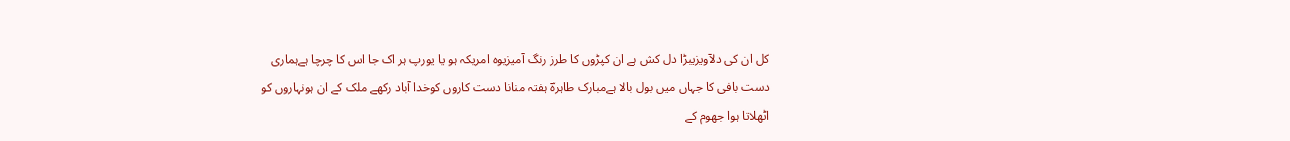کل ان کی دلآویزیبڑا دل کش ہے ان کپڑوں کا طرز رنگ آمیزیوہ امریکہ ہو یا یورپ ہر اک جا اس کا چرچا ہےہماری دست بافی کا جہاں میں بول بالا ہےمبارک طاہرہؔ ہفتہ منانا دست کاروں کوخدا آباد رکھے ملک کے ان ہونہاروں کو
اٹھلاتا ہوا جھوم کے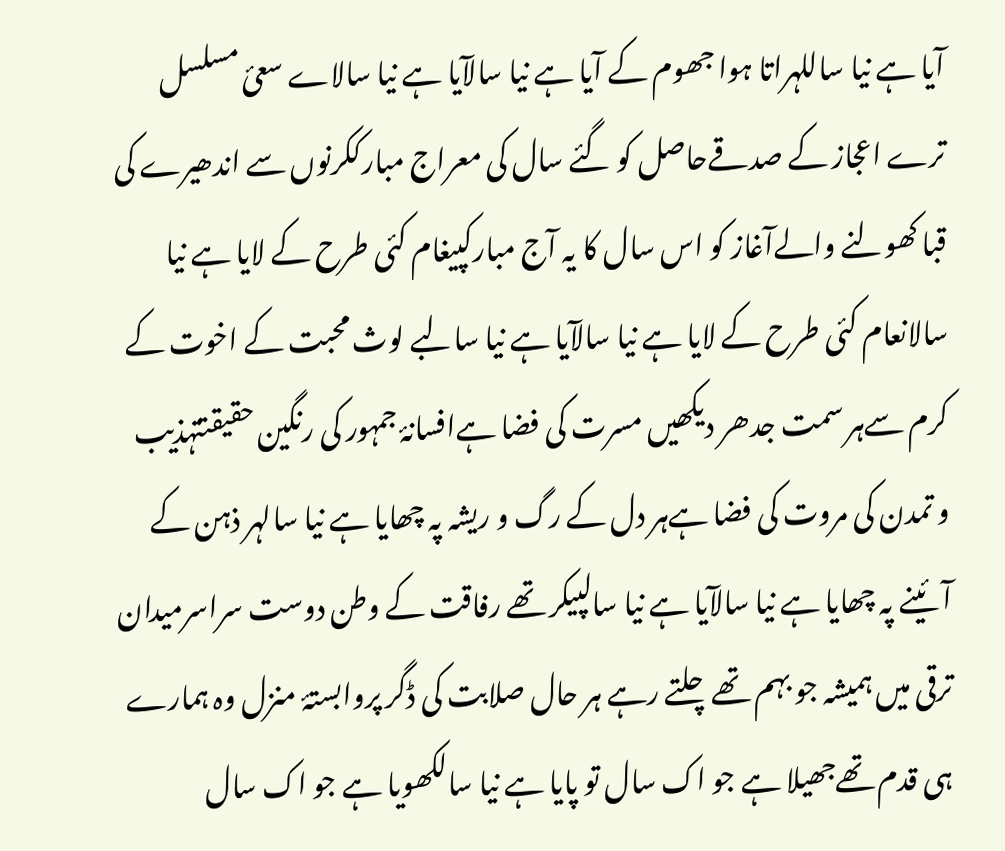آیا ہے نیا ساللہراتا ہوا جھوم کے آیا ہے نیا سالآیا ہے نیا سالاے سعیٔ مسلسل ترے اعجاز کے صدقےحاصل کو گئے سال کی معراج مبارککرنوں سے اندھیرے کی قبا کھولنے والےآغاز کو اس سال کا یہ آج مبارکپیغام کئی طرح کے لایا ہے نیا سالانعام کئی طرح کے لایا ہے نیا سالآیا ہے نیا سالبے لوث محبت کے اخوت کے کرم سےہر سمت جدھر دیکھیں مسرت کی فضا ہےافسانۂ جمہور کی رنگین حقیقتتہذیب و تمدن کی مروت کی فضا ہےہر دل کے رگ و ریشہ پہ چھایا ہے نیا سالہر ذہن کے آئینے پہ چھایا ہے نیا سالآیا ہے نیا سالپیکر تھے رفاقت کے وطن دوست سراسرمیدان ترقی میں ہمیشہ جو بہم تھےچلتے رہے ہر حال صلابت کی ڈگر پروابستۂ منزل وہ ہمارے ہی قدم تھےجھیلا ہے جو اک سال تو پایا ہے نیا سالکھویا ہے جو اک سال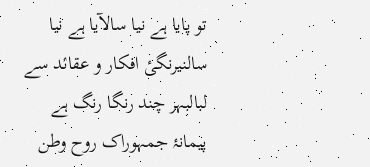تو پایا ہے نیا سالآیا ہے نیا سالنیرنگیٔ افکار و عقائد سے لبالبہر چند رنگا رنگ ہے پیمانۂ جمہوراک روح وطن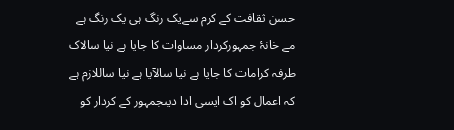حسن ثقافت کے کرم سےیک رنگ ہی یک رنگ ہے مے خانۂ جمہورکردار مساوات کا جایا ہے نیا سالاک طرفہ کرامات کا جایا ہے نیا سالآیا ہے نیا ساللازم ہے کہ اعمال کو اک ایسی ادا دیںجمہور کے کردار کو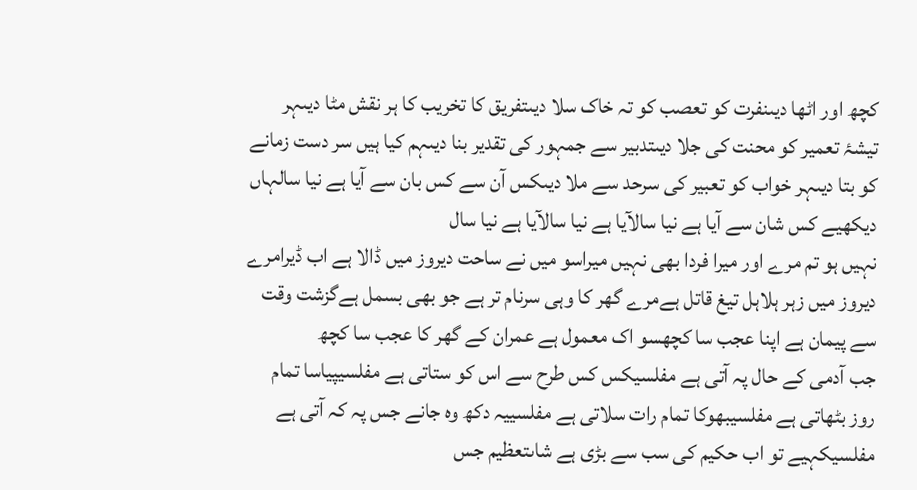کچھ اور اٹھا دیںنفرت کو تعصب کو تہ خاک سلا دیںتفریق کا تخریب کا ہر نقش مٹا دیںہر تیشۂ تعمیر کو محنت کی جلا دیںتدبیر سے جمہور کی تقدیر بنا دیںہم کیا ہیں سر دست زمانے کو بتا دیںہر خواب کو تعبیر کی سرحد سے ملا دیںکس آن سے کس بان سے آیا ہے نیا سالہاں دیکھیے کس شان سے آیا ہے نیا سالآیا ہے نیا سالآیا ہے نیا سال
نہیں ہو تم مرے اور میرا فردا بھی نہیں میراسو میں نے ساحت دیروز میں ڈالا ہے اب ڈیرامرے دیروز میں زہر ہلاہل تیغ قاتل ہےمرے گھر کا وہی سرنام تر ہے جو بھی بسمل ہےگزشت وقت سے پیمان ہے اپنا عجب سا کچھسو اک معمول ہے عمران کے گھر کا عجب سا کچھ
جب آدمی کے حال پہ آتی ہے مفلسیکس کس طرح سے اس کو ستاتی ہے مفلسیپیاسا تمام روز بٹھاتی ہے مفلسیبھوکا تمام رات سلاتی ہے مفلسییہ دکھ وہ جانے جس پہ کہ آتی ہے مفلسیکہیے تو اب حکیم کی سب سے بڑی ہے شاںتعظیم جس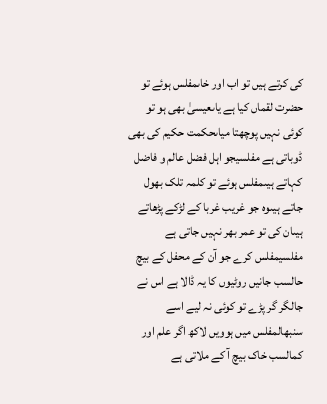کی کرتے ہیں تو اب اور خاںمفلس ہوئے تو حضرت لقماں کیا ہے یاںعیسیٰ بھی ہو تو کوئی نہیں پوچھتا میاںحکمت حکیم کی بھی ڈوباتی ہے مفلسیجو اہل فضل عالم و فاضل کہاتے ہیںمفلس ہوئے تو کلمہ تلک بھول جاتے ہیںوہ جو غریب غربا کے لڑکے پڑھاتے ہیںان کی تو عمر بھر نہیں جاتی ہے مفلسیمفلس کرے جو آن کے محفل کے بیچ حالسب جانیں روٹیوں کا یہ ڈالا ہے اس نے جالگر گر پڑے تو کوئی نہ لیے اسے سنبھالمفلس میں ہوویں لاکھ اگر علم اور کمالسب خاک بیچ آ کے ملاتی ہے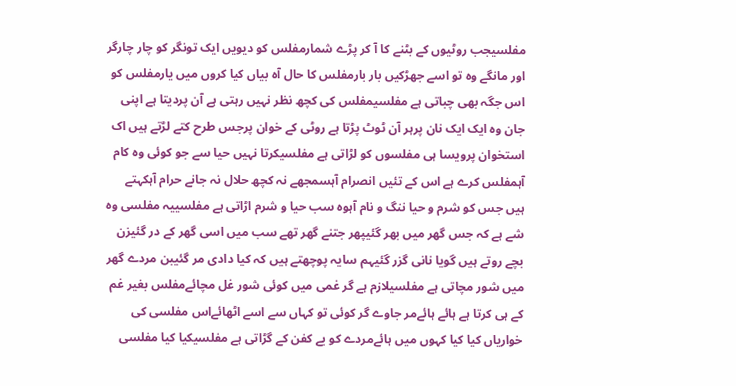مفلسیجب روٹیوں کے بٹنے کا آ کر پڑے شمارمفلس کو دیویں ایک تونگر کو چار چارگر اور مانگے وہ تو اسے جھڑکیں بار بارمفلس کا حال آہ بیاں کیا کروں میں یارمفلس کو اس جگہ بھی چباتی ہے مفلسیمفلس کی کچھ نظر نہیں رہتی ہے آن پردیتا ہے اپنی جان وہ ایک ایک نان پرہر آن ٹوٹ پڑتا ہے روٹی کے خوان پرجس طرح کتے لڑتے ہیں اک استخوان پرویسا ہی مفلسوں کو لڑاتی ہے مفلسیکرتا نہیں حیا سے جو کوئی وہ کام آہمفلس کرے ہے اس کے تئیں انصرام آہسمجھے نہ کچھ حلال نہ جانے حرام آہکہتے ہیں جس کو شرم و حیا ننگ و نام آہوہ سب حیا و شرم اڑاتی ہے مفلسییہ مفلسی وہ شے ہے کہ جس گھر میں بھر گئیپھر جتنے گھر تھے سب میں اسی گھر کے در گئیزن بچے روتے ہیں گویا نانی گزر گئیہم سایہ پوچھتے ہیں کہ کیا دادی مر گئیبن مردے گھر میں شور مچاتی ہے مفلسیلازم ہے گر غمی میں کوئی شور غل مچائےمفلس بغیر غم کے ہی کرتا ہے ہائے ہائےمر جاوے گر کوئی تو کہاں سے اسے اٹھائےاس مفلسی کی خواریاں کیا کیا کہوں میں ہائےمردے کو بے کفن کے گڑاتی ہے مفلسیکیا کیا مفلسی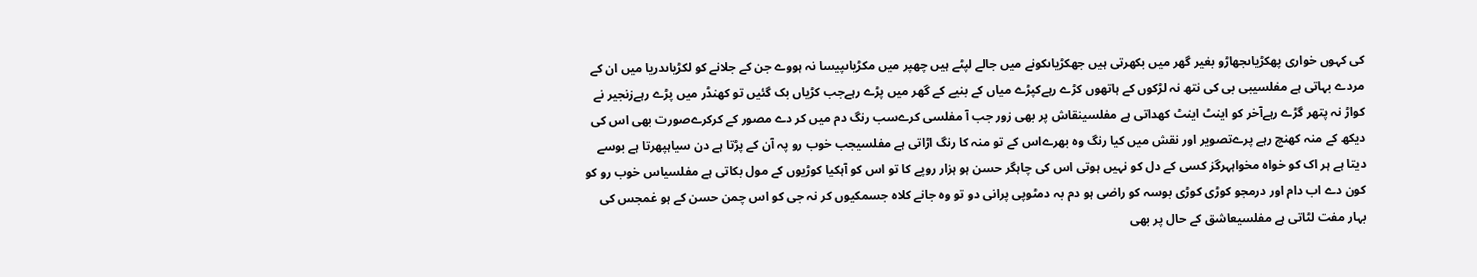کی کہوں خواری پھکڑیاںجھاڑو بغیر گھر میں بکھرتی ہیں جھکڑیاںکونے میں جالے لپٹے ہیں چھپر میں مکڑیاںپیسا نہ ہووے جن کے جلانے کو لکڑیاںدریا میں ان کے مردے بہاتی ہے مفلسیبی بی کی نتھ نہ لڑکوں کے ہاتھوں کڑے رہےکپڑے میاں کے بنیے کے گھر میں پڑے رہےجب کڑیاں بک گئیں تو کھنڈر میں پڑے رہےزنجیر نے کواڑ نہ پتھر گڑے رہےآخر کو اینٹ اینٹ کھداتی ہے مفلسینقاش پر بھی زور جب آ مفلسی کرےسب رنگ دم میں کر دے مصور کے کرکرےصورت بھی اس کی دیکھ کے منہ کھنچ رہے پرےتصویر اور نقش میں کیا رنگ وہ بھرےاس کے تو منہ کا رنگ اڑاتی ہے مفلسیجب خوب رو پہ آن کے پڑتا ہے دن سیاہپھرتا ہے بوسے دیتا ہے ہر اک کو خواہ مخواہہرگز کسی کے دل کو نہیں ہوتی اس کی چاہگر حسن ہو ہزار روپے کا تو اس کو آہکیا کوڑیوں کے مول بکاتی ہے مفلسیاس خوب رو کو کون دے اب دام اور درمجو کوڑی کوڑی بوسہ کو راضی ہو دم بہ دمٹوپی پرانی دو تو وہ جانے کلاہ جسمکیوں کر نہ جی کو اس چمن حسن کے ہو غمجس کی بہار مفت لٹاتی ہے مفلسیعاشق کے حال پر بھی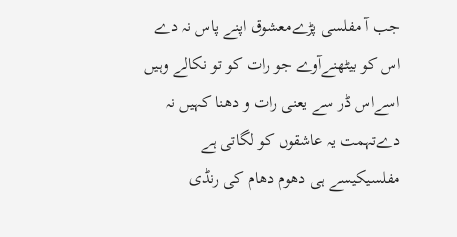جب آ مفلسی پڑےمعشوق اپنے پاس نہ دے اس کو بیٹھنےآوے جو رات کو تو نکالے وہیں اسےاس ڈر سے یعنی رات و دھنا کہیں نہ دےتہمت یہ عاشقوں کو لگاتی ہے مفلسیکیسے ہی دھوم دھام کی رنڈی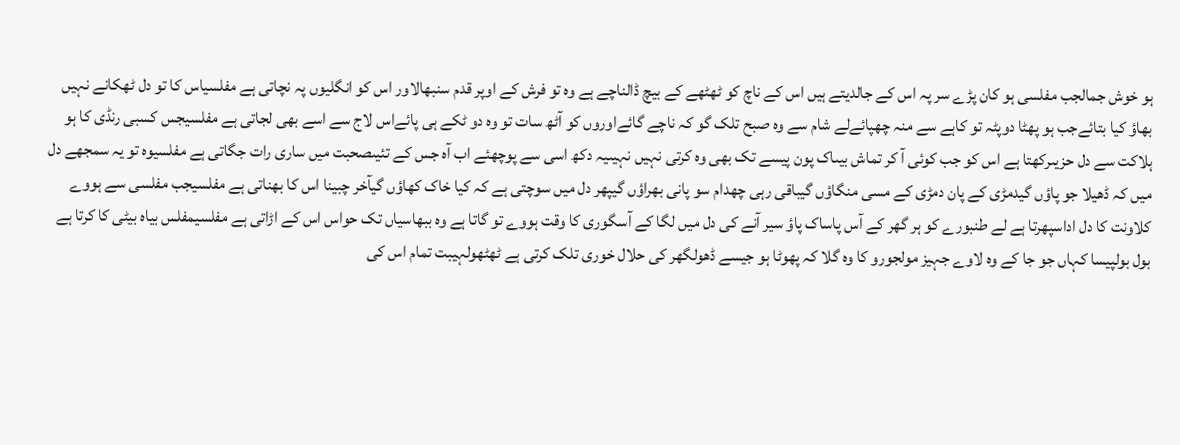ہو خوش جمالجب مفلسی ہو کان پڑے سر پہ اس کے جالدیتے ہیں اس کے ناچ کو ٹھٹھے کے بیچ ڈالناچے ہے وہ تو فرش کے اوپر قدم سنبھالاور اس کو انگلیوں پہ نچاتی ہے مفلسیاس کا تو دل ٹھکانے نہیں بھاؤ کیا بتائےجب ہو پھٹا دوپٹہ تو کاہے سے منہ چھپائےلے شام سے وہ صبح تلک گو کہ ناچے گائےاوروں کو آٹھ سات تو وہ دو ٹکے ہی پائےاس لاج سے اسے بھی لجاتی ہے مفلسیجس کسبی رنڈی کا ہو ہلاکت سے دل حزیںرکھتا ہے اس کو جب کوئی آ کر تماش بیںاک پون پیسے تک بھی وہ کرتی نہیں نہیںیہ دکھ اسی سے پوچھئے اب آہ جس کے تئیںصحبت میں ساری رات جگاتی ہے مفلسیوہ تو یہ سمجھے دل میں کہ ڈھیلا جو پاؤں گیدمڑی کے پان دمڑی کے مسی منگاؤں گیباقی رہی چھدام سو پانی بھراؤں گیپھر دل میں سوچتی ہے کہ کیا خاک کھاؤں گیآخر چبینا اس کا بھناتی ہے مفلسیجب مفلسی سے ہووے کلاونت کا دل اداسپھرتا ہے لے طنبورے کو ہر گھر کے آس پاساک پاؤ سیر آنے کی دل میں لگا کے آسگوری کا وقت ہووے تو گاتا ہے وہ ببھاسیاں تک حواس اس کے اڑاتی ہے مفلسیمفلس بیاہ بیٹی کا کرتا ہے بول بولپیسا کہاں جو جا کے وہ لاوے جہیز مولجورو کا وہ گلا کہ پھوٹا ہو جیسے ڈھولگھر کی حلال خوری تلک کرتی ہے ٹھٹھولہیبت تمام اس کی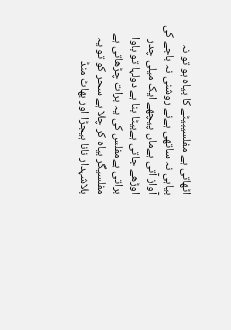اٹھاتی ہے مفلسیبیٹے کا بیاہ ہو تو نہ بیاہی نہ ساتھی ہےنے روشنی نہ باجے کی آواز آتی ہےماں پیچھے ایک میلی چدر اوڑھے جاتی ہےبیٹا بنا ہے دولہا تو باوا براتی ہےمفلس کی یہ برات چڑھاتی ہے مفلسیگر بیاہ کر چلا ہے سحر کو تو یہ بلاشہدار نانا ہیجڑا اور بھاٹ منڈ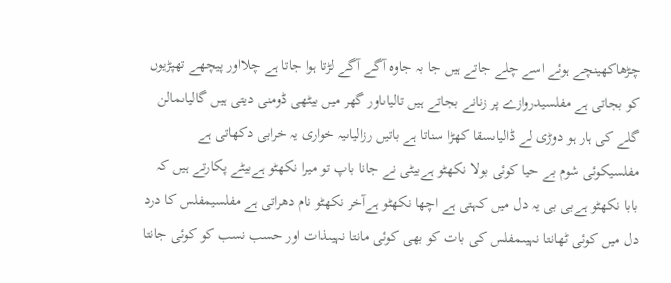چڑھاکھینچے ہوئے اسے چلے جاتے ہیں جا بہ جاوہ آگے آگے لڑتا ہوا جاتا ہے چلااور پیچھے تھپڑیوں کو بجاتی ہے مفلسیدروازے پر زنانے بجاتے ہیں تالیاںاور گھر میں بیٹھی ڈومنی دیتی ہیں گالیاںمالن گلے کی ہار ہو دوڑی لے ڈالیاںسقا کھڑا سناتا ہے باتیں رزالیاںیہ خواری یہ خرابی دکھاتی ہے مفلسیکوئی شوم بے حیا کوئی بولا نکھٹو ہےبیٹی نے جانا باپ تو میرا نکھٹو ہےبیٹے پکارتے ہیں کہ بابا نکھٹو ہےبی بی یہ دل میں کہتی ہے اچھا نکھٹو ہےآخر نکھٹو نام دھراتی ہے مفلسیمفلس کا درد دل میں کوئی ٹھانتا نہیںمفلس کی بات کو بھی کوئی مانتا نہیںذات اور حسب نسب کو کوئی جانتا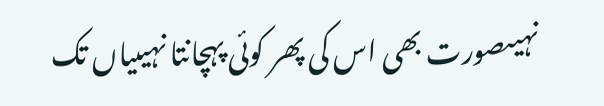نہیںصورت بھی اس کی پھر کوئی پہچانتا نہیںیاں تک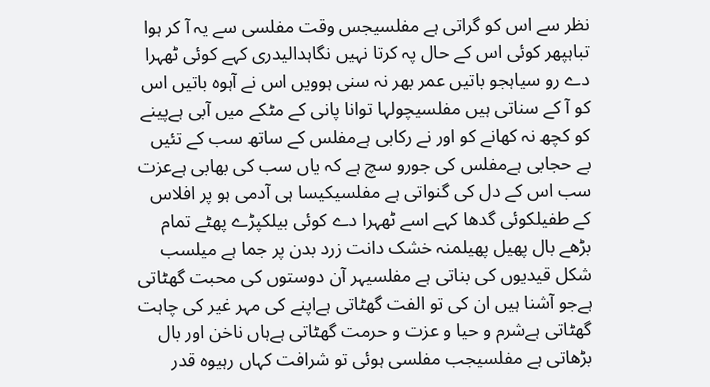نظر سے اس کو گراتی ہے مفلسیجس وقت مفلسی سے یہ آ کر ہوا تباہپھر کوئی اس کے حال پہ کرتا نہیں نگاہدالیدری کہے کوئی ٹھہرا دے رو سیاہجو باتیں عمر بھر نہ سنی ہوویں اس نے آہوہ باتیں اس کو آ کے سناتی ہیں مفلسیچولہا توانا پانی کے مٹکے میں آبی ہےپینے کو کچھ نہ کھانے کو اور نے رکابی ہےمفلس کے ساتھ سب کے تئیں بے حجابی ہےمفلس کی جورو سچ ہے کہ یاں سب کی بھابی ہےعزت سب اس کے دل کی گنواتی ہے مفلسیکیسا ہی آدمی ہو پر افلاس کے طفیلکوئی گدھا کہے اسے ٹھہرا دے کوئی بیلکپڑے پھٹے تمام بڑھے بال پھیل پھیلمنہ خشک دانت زرد بدن پر جما ہے میلسب شکل قیدیوں کی بناتی ہے مفلسیہر آن دوستوں کی محبت گھٹاتی ہےجو آشنا ہیں ان کی تو الفت گھٹاتی ہےاپنے کی مہر غیر کی چاہت گھٹاتی ہےشرم و حیا و عزت و حرمت گھٹاتی ہےہاں ناخن اور بال بڑھاتی ہے مفلسیجب مفلسی ہوئی تو شرافت کہاں رہیوہ قدر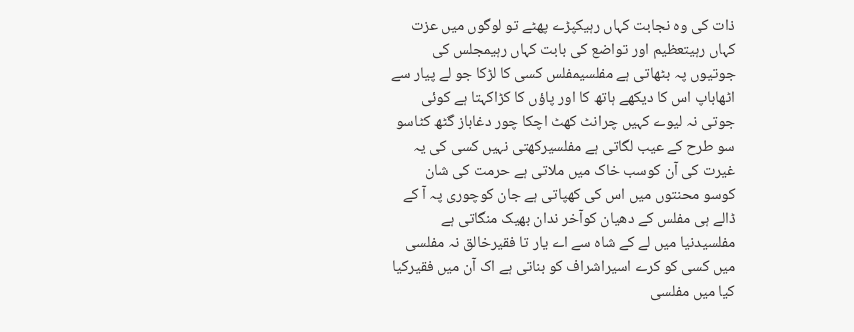ذات کی وہ نجابت کہاں رہیکپڑے پھٹے تو لوگوں میں عزت کہاں رہیتعظیم اور تواضع کی بابت کہاں رہیمجلس کی جوتیوں پہ بٹھاتی ہے مفلسیمفلس کسی کا لڑکا جو لے پیار سے اٹھاباپ اس کا دیکھے ہاتھ کا اور پاؤں کا کڑاکہتا ہے کوئی جوتی نہ لیوے کہیں چرانٹ کھٹ اچکا چور دغاباز گٹھ کٹاسو سو طرح کے عیب لگاتی ہے مفلسیرکھتی نہیں کسی کی یہ غیرت کی آن کوسب خاک میں ملاتی ہے حرمت کی شان کوسو محنتوں میں اس کی کھپاتی ہے جان کوچوری پہ آ کے ڈالے ہی مفلس کے دھیان کوآخر ندان بھیک منگاتی ہے مفلسیدنیا میں لے کے شاہ سے اے یار تا فقیرخالق نہ مفلسی میں کسی کو کرے اسیراشراف کو بناتی ہے اک آن میں فقیرکیا کیا میں مفلسی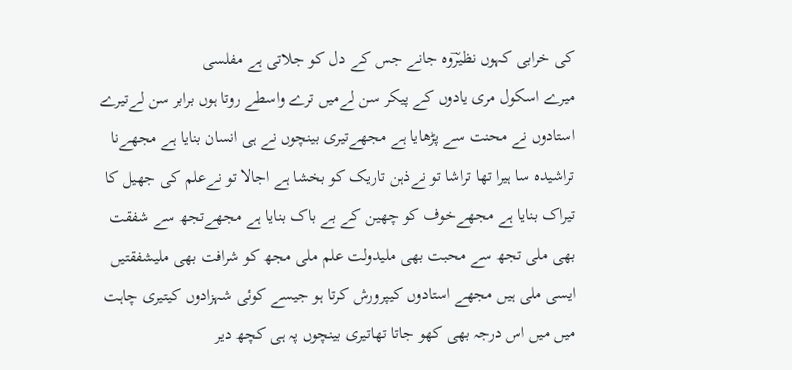کی خرابی کہوں نظیرؔوہ جانے جس کے دل کو جلاتی ہے مفلسی
میرے اسکول مری یادوں کے پیکر سن لےمیں ترے واسطے روتا ہوں برابر سن لےتیرے استادوں نے محنت سے پڑھایا ہے مجھےتیری بینچوں نے ہی انسان بنایا ہے مجھےنا تراشیدہ سا ہیرا تھا تراشا تو نےذہن تاریک کو بخشا ہے اجالا تو نےعلم کی جھیل کا تیراک بنایا ہے مجھےخوف کو چھین کے بے باک بنایا ہے مجھےتجھ سے شفقت بھی ملی تجھ سے محبت بھی ملیدولت علم ملی مجھ کو شرافت بھی ملیشفقتیں ایسی ملی ہیں مجھے استادوں کیپرورش کرتا ہو جیسے کوئی شہزادوں کیتیری چاہت میں میں اس درجہ بھی کھو جاتا تھاتیری بینچوں پہ ہی کچھ دیر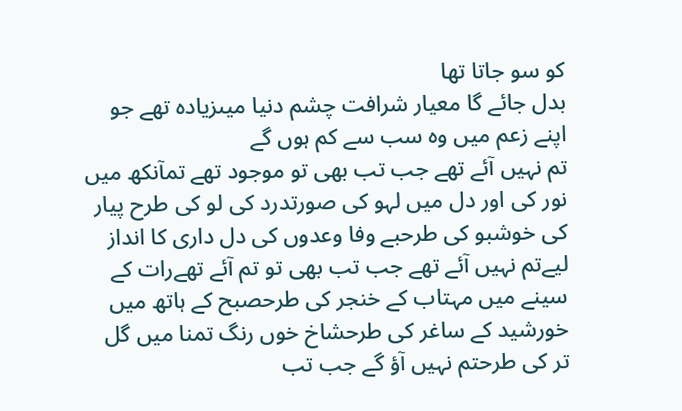کو سو جاتا تھا
بدل جائے گا معیار شرافت چشم دنیا میںزیادہ تھے جو اپنے زعم میں وہ سب سے کم ہوں گے
تم نہیں آئے تھے جب تب بھی تو موجود تھے تمآنکھ میں نور کی اور دل میں لہو کی صورتدرد کی لو کی طرح پیار کی خوشبو کی طرحبے وفا وعدوں کی دل داری کا انداز لیےتم نہیں آئے تھے جب تب بھی تو تم آئے تھےرات کے سینے میں مہتاب کے خنجر کی طرحصبح کے ہاتھ میں خورشید کے ساغر کی طرحشاخ خوں رنگ تمنا میں گل تر کی طرحتم نہیں آؤ گے جب تب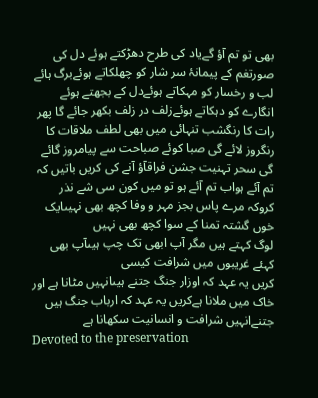بھی تو تم آؤ گےیاد کی طرح دھڑکتے ہوئے دل کی صورتغم کے پیمانۂ سر شار کو چھلکاتے ہوئےبرگ ہائے لب و رخسار کو مہکاتے ہوئےدل کے بجھتے ہوئے انگارے کو دہکاتے ہوئےزلف در زلف بکھر جائے گا پھر رات کا رنگشب تنہائی میں بھی لطف ملاقات کا رنگروز لائے گی صبا کوئے صباحت سے پیامروز گائے گی سحر تہنیت جشن فراقآؤ آنے کی کریں باتیں کہ تم آئے ہواب تم آئے ہو تو میں کون سی شے نذر کروکہ مرے پاس بجز مہر و وفا کچھ بھی نہیںایک خوں گشتہ تمنا کے سوا کچھ بھی نہیں
لوگ کہتے ہیں مگر آپ ابھی تک چپ ہیںآپ بھی کہئے غریبوں میں شرافت کیسی
کریں یہ عہد کہ اوزار جنگ جتنے ہیںانہیں مٹانا ہے اور خاک میں ملانا ہےکریں یہ عہد کہ ارباب جنگ ہیں جتنےانہیں شرافت و انسانیت سکھانا ہے
Devoted to the preservation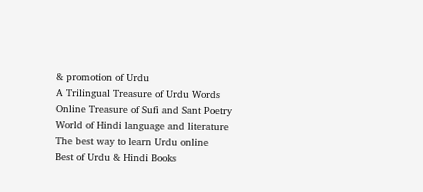& promotion of Urdu
A Trilingual Treasure of Urdu Words
Online Treasure of Sufi and Sant Poetry
World of Hindi language and literature
The best way to learn Urdu online
Best of Urdu & Hindi Books